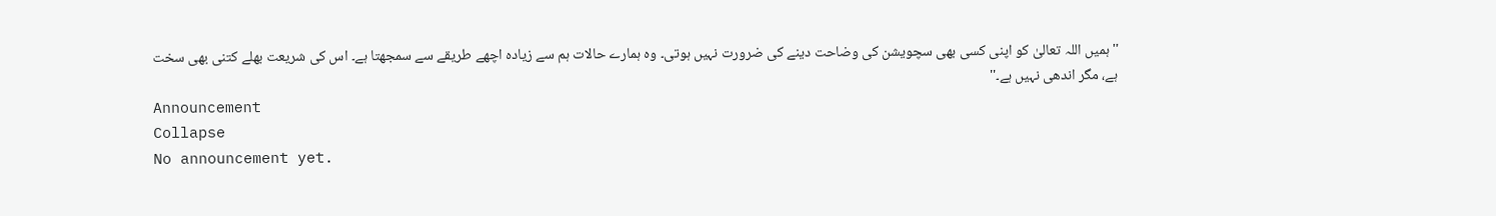''ہمیں اللہ تعالیٰ کو اپنی کسی بھی سچویشن کی وضاحت دینے کی ضرورت نہیں ہوتی۔ وہ ہمارے حالات ہم سے زیادہ اچھے طریقے سے سمجھتا ہے۔ اس کی شریعت بھلے کتنی بھی سخت ہے، مگر اندھی نہیں ہے۔''
Announcement
Collapse
No announcement yet.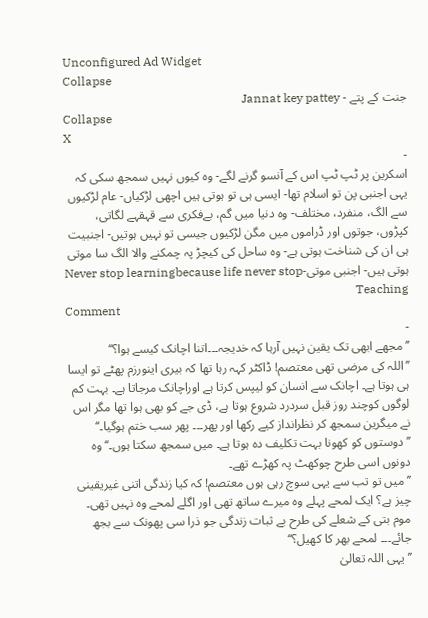Unconfigured Ad Widget
Collapse
جنت کے پتے - Jannat key pattey
Collapse
X
-
اسکرین پر ٹپ ٹپ اس کے آنسو گرنے لگے- وہ کیوں نہیں سمجھ سکی کہ یہی اجنبی پن تو اسلام تها- ایسی ہی تو ہوتی ہیں اچهی لڑکیاں- عام لڑکیوں سے الگ، منفرد، مختلف- وہ دنیا میں گم، بےفکری سے قہقہے لگاتی، کپڑوں، جوتوں اور ڈراموں میں مگن لڑکیوں جیسی تو نہیں ہوتیں- اجنبیت ہی ان کی شناخت ہوتی ہے- وہ ساحل کی کیچڑ پہ چمکنے والا الگ سا موتی ہوتی ہیں- اجنبی موتی-Never stop learningbecause life never stop Teaching
Comment
-
’’مجھے ابھی تک یقین نہیں آرہا کہ خدیجہ۔۔۔اتنا اچانک کیسے ہوا؟‘‘
’’اللہ کی مرضی تھی معتصم! ڈاکٹر کہہ رہا تھا کہ بیری اینورزم پھٹے تو ایسا ہی ہوتا ہے۔ اچانک سے انسان کو لیپس کرتا ہے اوراچانک مرجاتا ہے۔ بہت کم لوگوں کوچند روز قبل سردرد شروع ہوتا ہے، ڈی جے کو بھی ہوا تھا مگر اس نے میگرین سمجھ کر نظرانداز کیے رکھا اور پھر۔۔۔ پھر سب ختم ہوگیا۔‘‘
’’دوستوں کو کھونا بہت تکلیف دہ ہوتا ہے۔ میں سمجھ سکتا ہوں۔‘‘ وہ دونوں اسی طرح چوکھٹ پہ کھڑے تھے۔
’’میں تو تب سے یہی سوچ رہی ہوں معتصم! کہ کیا زندگی اتنی غیریقینی چیز ہے؟ ایک لمحے پہلے وہ میرے ساتھ تھی اور اگلے لمحے وہ نہیں تھی۔ موم بتی کے شعلے کی طرح بے ثبات زندگی جو ذرا سی پھونک سے بجھ جائے۔۔۔ لمحے بھر کا کھیل؟‘‘
’’یہی اللہ تعالیٰ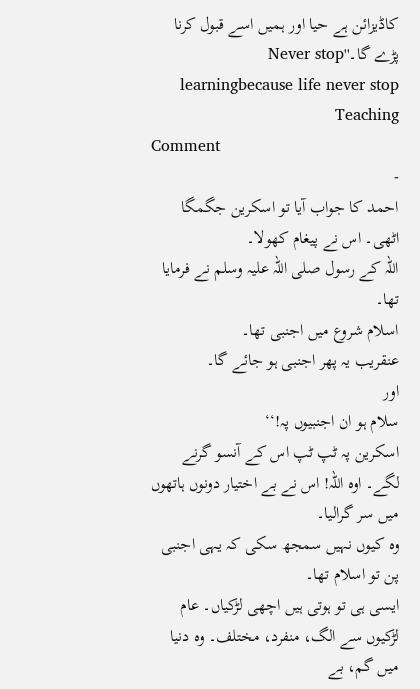کاڈیزائن ہے حیا اور ہمیں اسے قبول کرنا پڑے گا۔''Never stop learningbecause life never stop Teaching
Comment
-
احمد کا جواب آیا تو اسکرین جگمگا اٹھی۔ اس نے پیغام کھولا۔
اللہ کے رسول صلی اللہ علیہ وسلم نے فرمایا تھا۔
اسلام شروع میں اجنبی تھا۔
عنقریب یہ پھر اجنبی ہو جائے گا۔
اور
سلام ہو ان اجنبیوں پہ!‘‘
اسکرین پہ ٹپ ٹپ اس کے آنسو گرنے لگے۔ اوہ اللہ! اس نے بے اختیار دونوں ہاتھوں میں سر گرالیا۔
وہ کیوں نہیں سمجھ سکی کہ یہی اجنبی پن تو اسلام تھا۔
ایسی ہی تو ہوتی ہیں اچھی لڑکیاں۔ عام لڑکیوں سے الگ، منفرد، مختلف۔ وہ دنیا میں گم، بے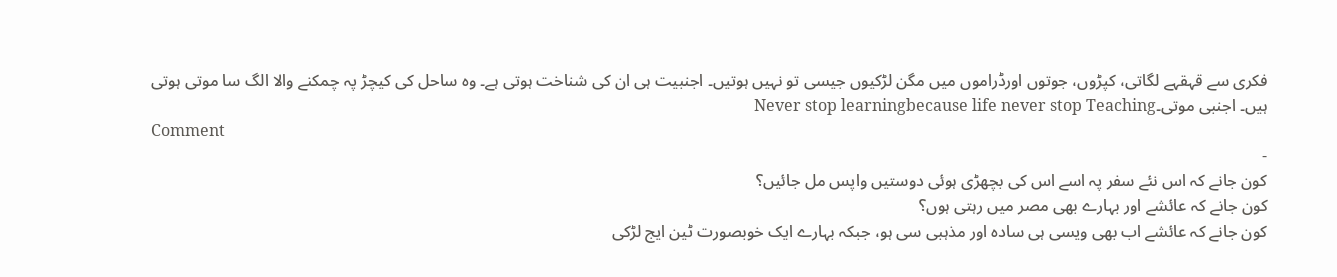فکری سے قہقہے لگاتی، کپڑوں، جوتوں اورڈراموں میں مگن لڑکیوں جیسی تو نہیں ہوتیں۔ اجنبیت ہی ان کی شناخت ہوتی ہے۔ وہ ساحل کی کیچڑ پہ چمکنے والا الگ سا موتی ہوتی ہیں۔ اجنبی موتی۔Never stop learningbecause life never stop Teaching
Comment
-
کون جانے کہ اس نئے سفر پہ اسے اس کی بچھڑی ہوئی دوستیں واپس مل جائیں؟
کون جانے کہ عائشے اور بہارے بھی مصر میں رہتی ہوں؟
کون جانے کہ عائشے اب بھی ویسی ہی سادہ اور مذہبی سی ہو، جبکہ بہارے ایک خوبصورت ٹین ایج لڑکی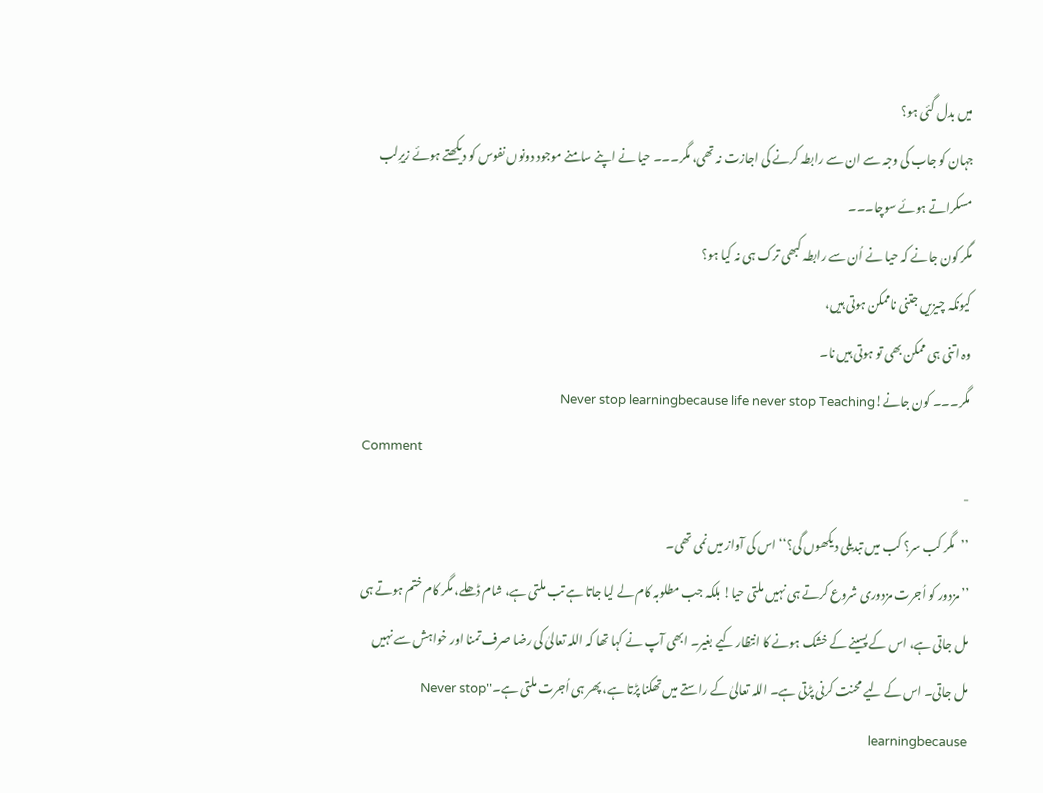میں بدل گئی ہو؟
جہان کو جاب کی وجہ سے ان سے رابطہ کرنے کی اجازت نہ تھی، مگر۔۔۔ حیا نے اپنے سامنے موجود دونوں نفوس کو دیکھتے ہوئے زیرِلب مسکراتے ہوئے سوچا۔۔۔
مگر کون جانے کہ حیا نے اُن سے رابطہ کبھی ترک ہی نہ کیا ہو؟
کیونکہ چیزیں جتنی ناممکن ہوتی ہیں،
وہ اتنی ہی ممکن بھی تو ہوتی ہیں نا۔
مگر۔۔۔ کون جانے!Never stop learningbecause life never stop Teaching
Comment
-
’’مگر کب سر؟ کب میں تبدیلی دیکھوں گی؟‘‘ اس کی آواز میں نمی تھی۔
’’مزدور کو اُجرت مزدوری شروع کرتے ہی نہیں ملتی حیا! بلکہ جب مطلوبہ کام لے لیا جاتا ہے تب ملتی ہے، شام ڈھلے، مگر کام ختم ہوتے ہی مل جاتی ہے، اس کے پسینے کے خشک ہونے کا انتظار کیے بغیر۔ ابھی آپ نے کہا تھا کہ اللہ تعالیٰ کی رضا صرف تمنا اور خواہش سے نہیں مل جاتی۔ اس کے لیے محنت کرنی پڑتی ہے۔ اللہ تعالیٰ کے راستے میں تھکنا پڑتا ہے، پھر ہی اُجرت ملتی ہے۔''Never stop learningbecause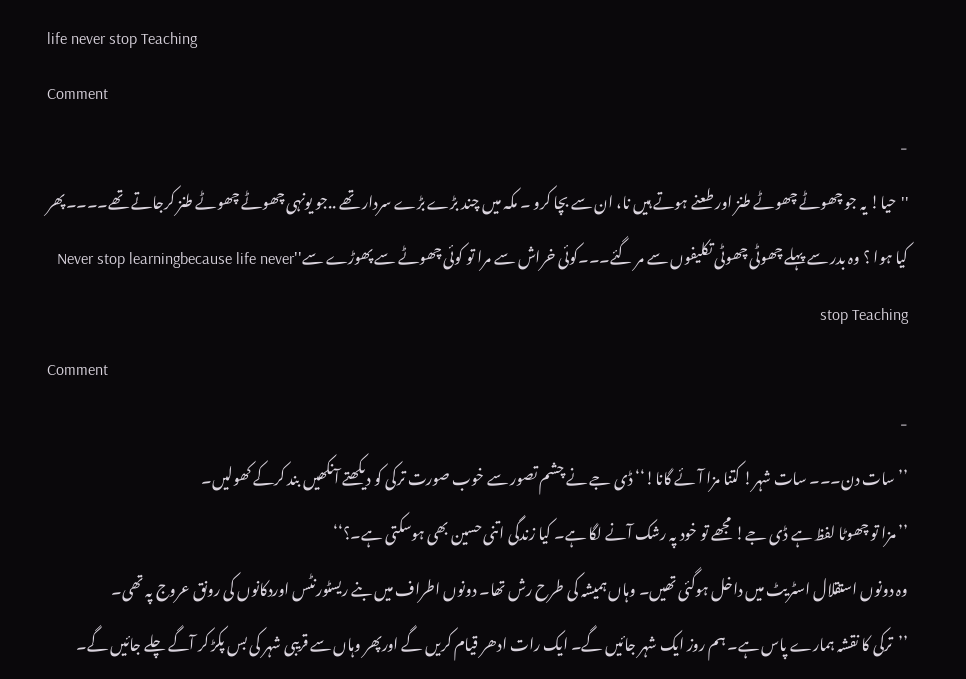life never stop Teaching
Comment
-
''حیا! یہ جو چھوٹے چھوٹے طنز اور طعنے ہوتے ہیں نا، ان سے بچا کرو ۔ مکہ میں چند بڑے بڑے سردار تھے ..جو یونہی چھوٹے چھوٹے طنز کرجاتے تھے۔۔۔۔پھر کیا ہوا ؟ وہ بدر سے پہلے چھوٹی چھوٹی تکلیفوں سے مر گئے۔۔۔کوئی خراش سے مرا تو کوئی چھوٹے سے پھوڑے سے''Never stop learningbecause life never stop Teaching
Comment
-
’’سات دن۔۔۔ سات شہر! کتنا مزا آئے گانا!‘‘ ڈی جے نے چشم تصور سے خوب صورت ترکی کو دیکھتے آنکھیں بند کرکے کھولیں۔
’’مزا تو چھوٹا لفظ ہے ڈی جے! مجھے تو خود پہ رشک آنے لگا ہے۔ کیا زندگی اتنی حسین بھی ہوسکتی ہے۔؟‘‘
وہ دونوں استقلال اسٹریٹ میں داخل ہوگئی تھیں۔ وہاں ہمیشہ کی طرح رش تھا۔ دونوں اطراف میں بنے ریسٹورنٹس اوردکانوں کی رونق عروج پہ تھی۔
’’ترکی کا نقشہ ہمارے پاس ہے۔ ہم روز ایک شہر جائیں گے۔ ایک رات ادھر قیام کریں گے اورپھر وہاں سے قریبی شہر کی بس پکڑ کر آگے چلے جائیں گے۔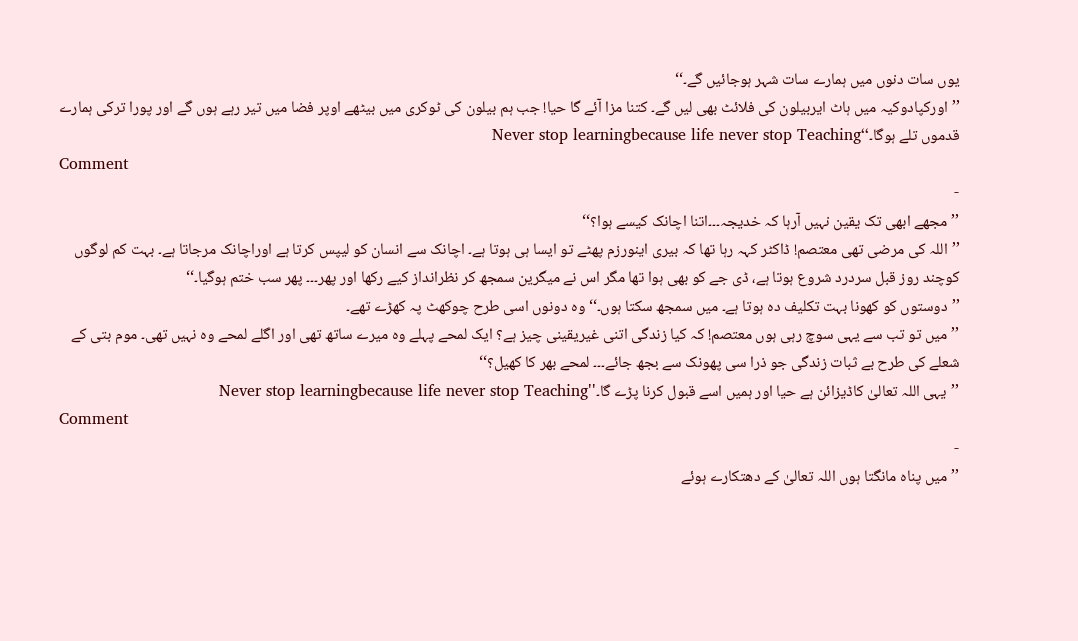یوں سات دنوں میں ہمارے سات شہر ہوجائیں گے۔‘‘
’’اورکپادوکیہ میں ہاٹ ایربیلون کی فلائٹ بھی لیں گے۔ کتنا مزا آئے گا حیا! جب ہم بیلون کی ٹوکری میں بیٹھے اوپر فضا میں تیر رہے ہوں گے اور پورا ترکی ہمارے قدموں تلے ہوگا۔‘‘Never stop learningbecause life never stop Teaching
Comment
-
’’مجھے ابھی تک یقین نہیں آرہا کہ خدیجہ۔۔۔اتنا اچانک کیسے ہوا؟‘‘
’’اللہ کی مرضی تھی معتصم! ڈاکٹر کہہ رہا تھا کہ بیری اینورزم پھٹے تو ایسا ہی ہوتا ہے۔ اچانک سے انسان کو لیپس کرتا ہے اوراچانک مرجاتا ہے۔ بہت کم لوگوں کوچند روز قبل سردرد شروع ہوتا ہے، ڈی جے کو بھی ہوا تھا مگر اس نے میگرین سمجھ کر نظرانداز کیے رکھا اور پھر۔۔۔ پھر سب ختم ہوگیا۔‘‘
’’دوستوں کو کھونا بہت تکلیف دہ ہوتا ہے۔ میں سمجھ سکتا ہوں۔‘‘ وہ دونوں اسی طرح چوکھٹ پہ کھڑے تھے۔
’’میں تو تب سے یہی سوچ رہی ہوں معتصم! کہ کیا زندگی اتنی غیریقینی چیز ہے؟ ایک لمحے پہلے وہ میرے ساتھ تھی اور اگلے لمحے وہ نہیں تھی۔ موم بتی کے شعلے کی طرح بے ثبات زندگی جو ذرا سی پھونک سے بجھ جائے۔۔۔ لمحے بھر کا کھیل؟‘‘
’’یہی اللہ تعالیٰ کاڈیزائن ہے حیا اور ہمیں اسے قبول کرنا پڑے گا۔''Never stop learningbecause life never stop Teaching
Comment
-
’’میں پناہ مانگتا ہوں اللہ تعالیٰ کے دھتکارے ہوئے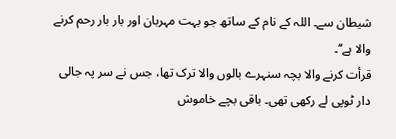شیطان سے۔ اللہ کے نام کے ساتھ جو بہت مہربان اور بار بار رحم کرنے والا ہے‘‘۔
قرأت کرنے والا بچہ سنہرے بالوں والا ترک تھا، جس نے سر پہ جالی دار ٹوپی لے رکھی تھی۔ باقی بچے خاموش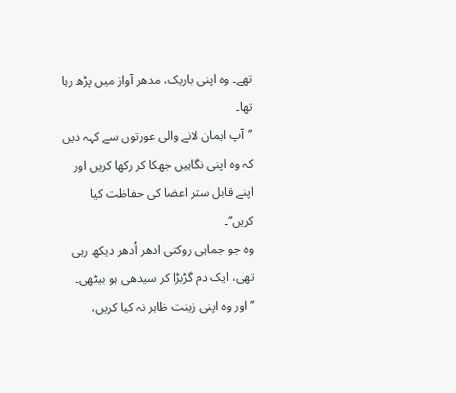تھے۔ وہ اپنی باریک، مدھر آواز میں پڑھ رہا تھا۔
’’آپ ایمان لانے والی عورتوں سے کہہ دیں کہ وہ اپنی نگاہیں جھکا کر رکھا کریں اور اپنے قابل ستر اعضا کی حفاظت کیا کریں‘‘۔
وہ جو جماہی روکتی ادھر اُدھر دیکھ رہی تھی، ایک دم گڑبڑا کر سیدھی ہو بیٹھی۔
’’اور وہ اپنی زینت ظاہر نہ کیا کریں،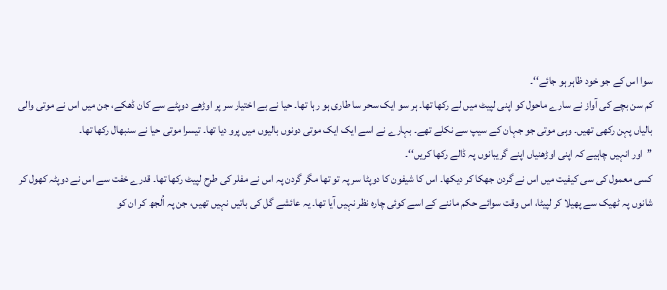سوا اس کے جو خود ظاہر ہو جائے‘‘۔
کم سن بچے کی آواز نے سارے ماحول کو اپنی لپیٹ میں لے رکھا تھا۔ ہر سو ایک سحر سا طاری ہو رہا تھا۔ حیا نے بے اختیار سر پر اوڑھے دوپٹے سے کان ڈھکے، جن میں اس نے موتی والی بالیاں پہن رکھی تھیں۔ وہی موتی جو جہان کے سیپ سے نکلے تھے۔ بہارے نے اسے ایک ایک موتی دونوں بالیوں میں پرو دیا تھا۔ تیسرا موتی حیا نے سنبھال رکھا تھا۔
’’اور انہیں چاہیے کہ اپنی اوڑھنیاں اپنے گریبانوں پہ ڈالے رکھا کریں‘‘۔
کسی معمول کی سی کیفیت میں اس نے گردن جھکا کر دیکھا۔ اس کا شیفون کا دوپٹا سر پہ تو تھا مگر گردن پہ اس نے مفلر کی طرح لپیٹ رکھا تھا۔ قدرے خفت سے اس نے دوپٹہ کھول کر شانوں پہ ٹھیک سے پھیلا کر لپیٹا، اس وقت سوائے حکم ماننے کے اسے کوئی چارہ نظر نہیں آیا تھا۔ یہ عائشے گل کی باتیں نہیں تھیں، جن پہ اُلجھ کر ان کو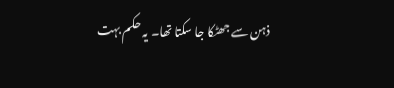ذہن سے جھٹکا جا سکتا تھا۔ یہ حکم بہت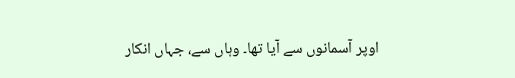اوپر آسمانوں سے آیا تھا۔ وہاں سے، جہاں انکار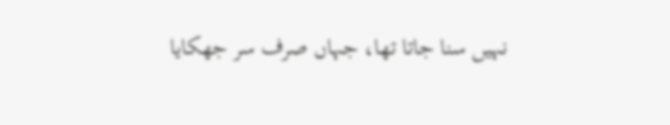نہیں سنا جاتا تھا، جہاں صرف سر جھکایا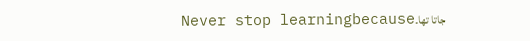جاتا تھا۔Never stop learningbecause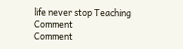life never stop Teaching
Comment
Comment